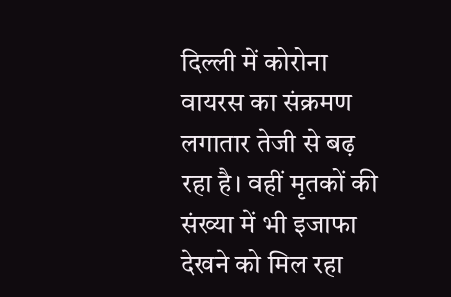दिल्ली में कोरोना वायरस का संक्रमण लगातार तेजी से बढ़ रहा है। वहीं मृतकों की संख्या में भी इजाफा देखने को मिल रहा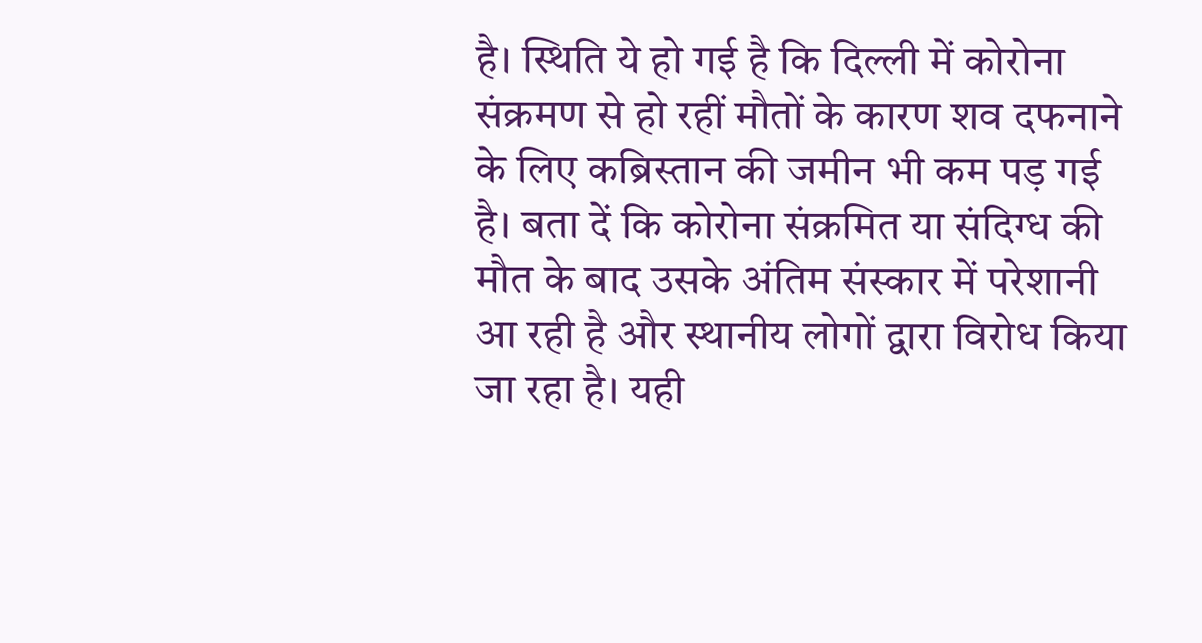है। स्थिति ये हो गई है कि दिल्ली में कोरोना संक्रमण से हो रहीं मौतों के कारण शव दफनाने के लिए कब्रिस्तान की जमीन भी कम पड़ गई है। बता दें कि कोरोना संक्रमित या संदिग्ध की मौत के बाद उसके अंतिम संस्कार में परेशानी आ रही है और स्थानीय लोगों द्वारा विरोध किया जा रहा है। यही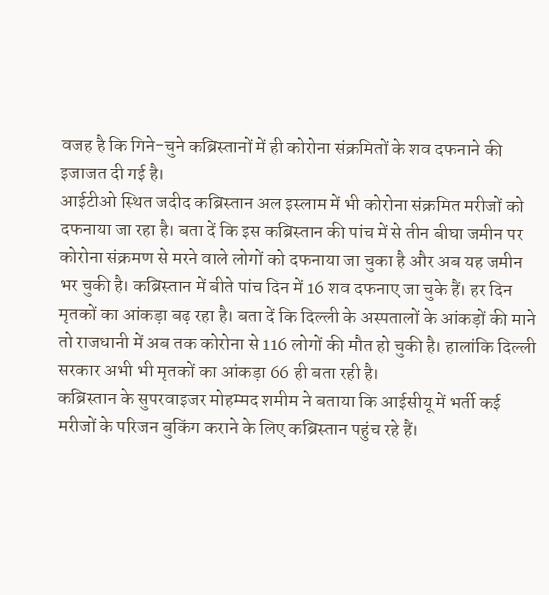वजह है कि गिने-चुने कब्रिस्तानों में ही कोरोना संक्रमितों के शव दफनाने की इजाजत दी गई है।
आईटीओ स्थित जदीद कब्रिस्तान अल इस्लाम में भी कोरोना संक्रमित मरीजों को दफनाया जा रहा है। बता दें कि इस कब्रिस्तान की पांच में से तीन बीघा जमीन पर कोरोना संक्रमण से मरने वाले लोगों को दफनाया जा चुका है और अब यह जमीन भर चुकी है। कब्रिस्तान में बीते पांच दिन में 16 शव दफनाए जा चुके हैं। हर दिन मृतकों का आंकड़ा बढ़ रहा है। बता दें कि दिल्ली के अस्पतालों के आंकड़ों की माने तो राजधानी में अब तक कोरोना से 116 लोगों की मौत हो चुकी है। हालांकि दिल्ली सरकार अभी भी मृतकों का आंकड़ा 66 ही बता रही है।
कब्रिस्तान के सुपरवाइजर मोहम्मद शमीम ने बताया कि आईसीयू में भर्ती कई मरीजों के परिजन बुकिंग कराने के लिए कब्रिस्तान पहुंच रहे हैं।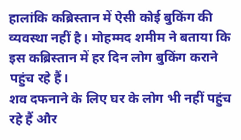हालांकि कब्रिस्तान में ऐसी कोई बुकिंग की व्यवस्था नहीं है। मोहम्मद शमीम ने बताया कि इस कब्रिस्तान में हर दिन लोग बुकिंग कराने पहुंच रहे हैं।
शव दफनाने के लिए घर के लोग भी नहीं पहुंच रहे हैं और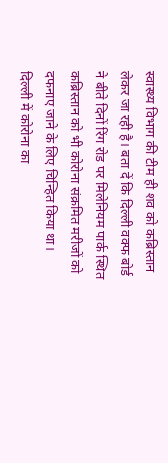स्वास्थ्य विभाग की टीम ही शव को कब्रिस्तान लेकर जा रही है। बता दें कि दिल्ली वक्फ बोर्ड ने बीते दिनों रिंग रोड पर मिलेनियम पार्क स्थित कब्रिस्तान को भी कोरोना संक्रमित मरीजों को दफनाए जाने के लिए चिन्हित किया था।
दिल्ली में कोरोना का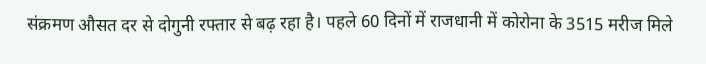संक्रमण औसत दर से दोगुनी रफ्तार से बढ़ रहा है। पहले 60 दिनों में राजधानी में कोरोना के 3515 मरीज मिले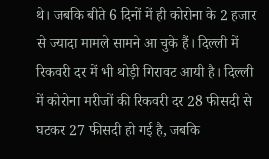थे। जबकि बीते 6 दिनों में ही कोरोना के 2 हजार से ज्यादा मामले सामने आ चुके हैं। दिल्ली में रिकवरी दर में भी थोड़ी गिरावट आयी है। दिल्ली में कोरोना मरीजों की रिकवरी दर 28 फीसदी से घटकर 27 फीसदी हो गई है, जबकि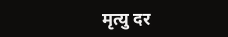मृत्यु दर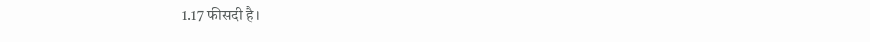1.17 फीसदी है।